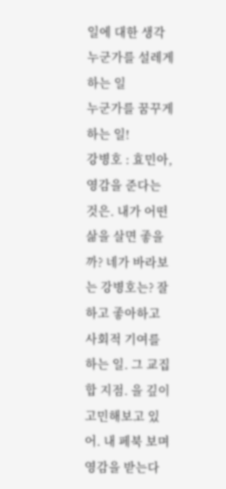일에 대한 생각
누군가를 설레게 하는 일
누군가를 꿈꾸게 하는 일!
강병호 : 효민아, 영감을 준다는 것은. 내가 어떤 삶을 살면 좋을까? 네가 바라보는 강병호는? 잘하고 좋아하고 사회적 기여를 하는 일. 그 교집합 지점. 을 깊이 고민해보고 있어. 내 페북 보며 영감을 받는다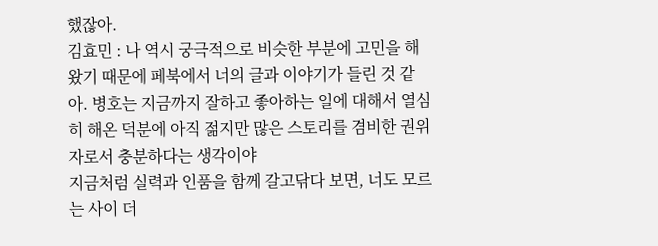했잖아.
김효민 : 나 역시 궁극적으로 비슷한 부분에 고민을 해 왔기 때문에 페북에서 너의 글과 이야기가 들린 것 같아. 병호는 지금까지 잘하고 좋아하는 일에 대해서 열심히 해온 덕분에 아직 젊지만 많은 스토리를 겸비한 권위자로서 충분하다는 생각이야
지금처럼 실력과 인품을 함께 갈고닦다 보면, 너도 모르는 사이 더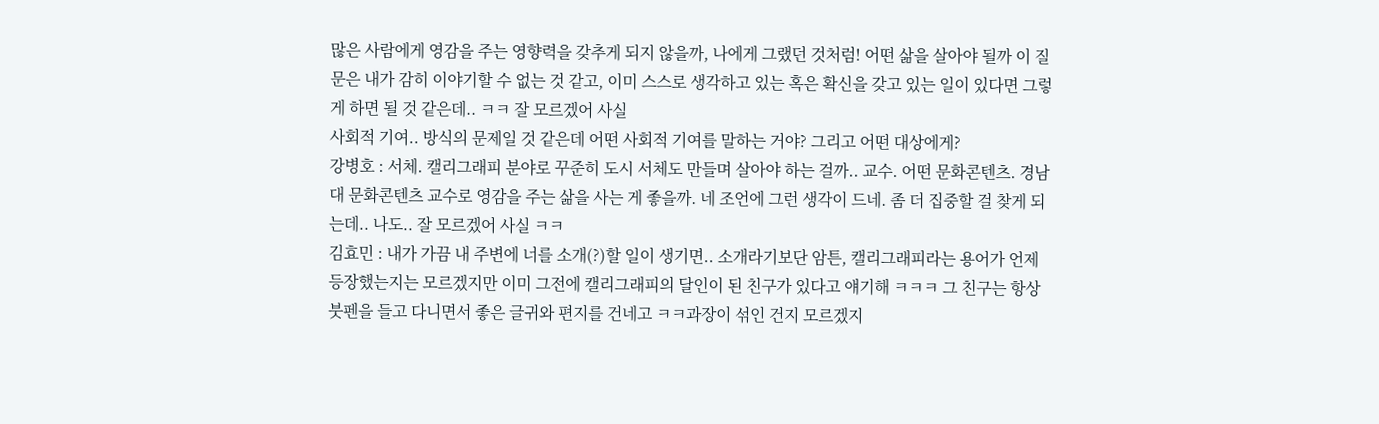많은 사람에게 영감을 주는 영향력을 갖추게 되지 않을까, 나에게 그랬던 것처럼! 어떤 삶을 살아야 될까 이 질문은 내가 감히 이야기할 수 없는 것 같고, 이미 스스로 생각하고 있는 혹은 확신을 갖고 있는 일이 있다면 그렇게 하면 될 것 같은데.. ㅋㅋ 잘 모르겠어 사실
사회적 기여.. 방식의 문제일 것 같은데 어떤 사회적 기여를 말하는 거야? 그리고 어떤 대상에게?
강병호 : 서체. 캘리그래피 분야로 꾸준히 도시 서체도 만들며 살아야 하는 걸까.. 교수. 어떤 문화콘텐츠. 경남대 문화콘텐츠 교수로 영감을 주는 삶을 사는 게 좋을까. 네 조언에 그런 생각이 드네. 좀 더 집중할 걸 찾게 되는데.. 나도.. 잘 모르겠어 사실 ㅋㅋ
김효민 : 내가 가끔 내 주변에 너를 소개(?)할 일이 생기면.. 소개라기보단 암튼, 캘리그래피라는 용어가 언제 등장했는지는 모르겠지만 이미 그전에 캘리그래피의 달인이 된 친구가 있다고 얘기해 ㅋㅋㅋ 그 친구는 항상 붓펜을 들고 다니면서 좋은 글귀와 편지를 건네고 ㅋㅋ과장이 섞인 건지 모르겠지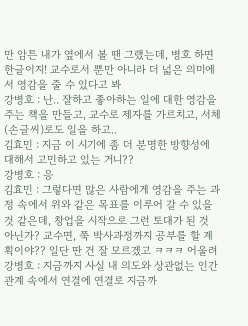만 암튼 내가 옆에서 볼 땐 그랬는데, 병호 하면 한글이지! 교수로서 뿐만 아니라 더 넓은 의미에서 영감을 줄 수 있다고 봐
강병호 : 난.. 잘하고 좋아하는 일에 대한 영감을 주는 책을 만들고, 교수로 제자를 가르치고, 서체(손글씨)로도 일을 하고..
김효민 : 지금 이 시기에 좀 더 분명한 방향성에 대해서 고민하고 있는 거니??
강병호 : 응
김효민 : 그렇다면 많은 사람에게 영감을 주는 과정 속에서 위와 같은 목표를 이루어 갈 수 있을 것 같은데, 창업을 시작으로 그런 토대가 된 것 아닌가? 교수면, 쭉 박사과정까지 공부를 할 계획이야?? 일단 딴 건 잘 모르겠고 ㅋㅋㅋ 어울려
강병호 : 지금까지 사실 내 의도와 상관없는 인간관계 속에서 연결에 연결로 지금까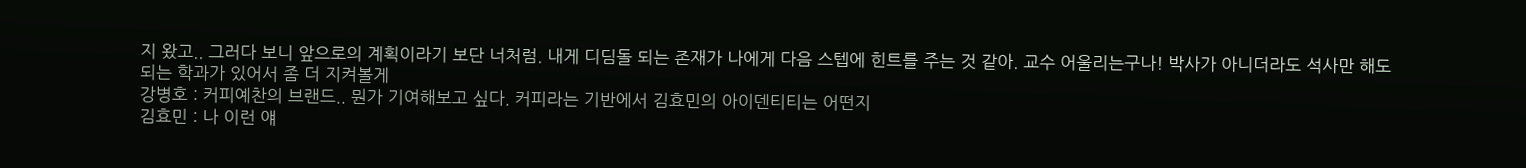지 왔고.. 그러다 보니 앞으로의 계획이라기 보단 너처럼. 내게 디딤돌 되는 존재가 나에게 다음 스텝에 힌트를 주는 것 같아. 교수 어울리는구나! 박사가 아니더라도 석사만 해도 되는 학과가 있어서 좀 더 지켜볼게
강병호 : 커피예찬의 브랜드.. 뭔가 기여해보고 싶다. 커피라는 기반에서 김효민의 아이덴티티는 어떤지
김효민 : 나 이런 얘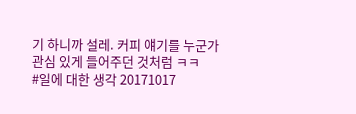기 하니까 설레. 커피 얘기를 누군가 관심 있게 들어주던 것처럼 ㅋㅋ
#일에 대한 생각 20171017